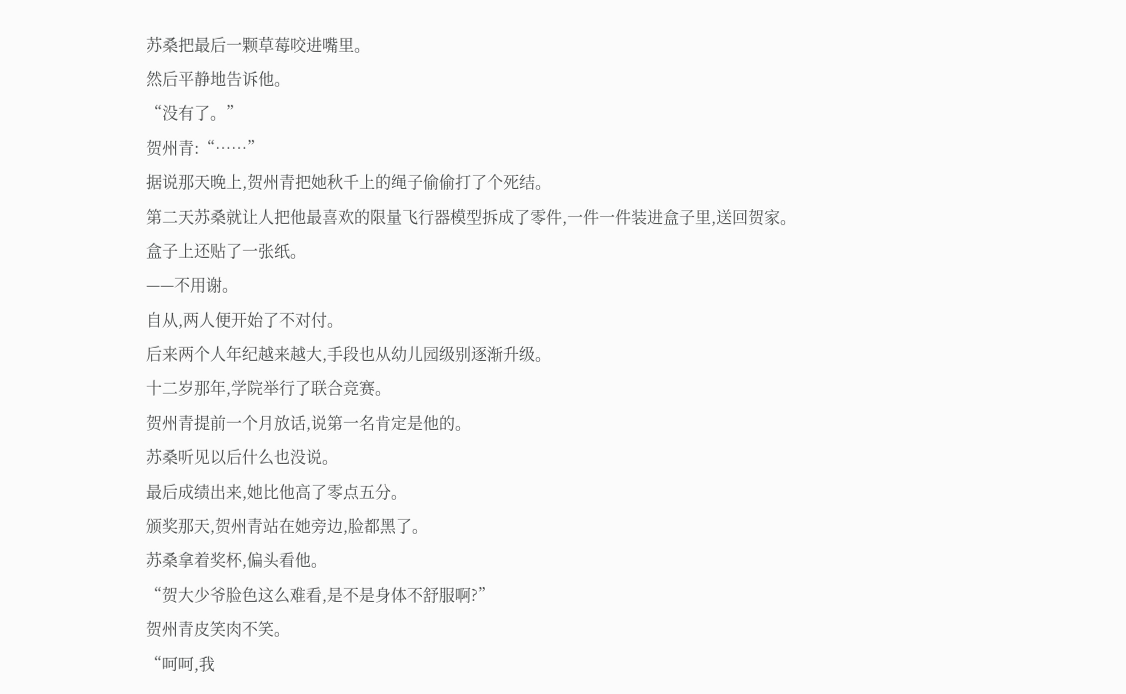苏桑把最后一颗草莓咬进嘴里。
然后平静地告诉他。
“没有了。”
贺州青:“……”
据说那天晚上,贺州青把她秋千上的绳子偷偷打了个死结。
第二天苏桑就让人把他最喜欢的限量飞行器模型拆成了零件,一件一件装进盒子里,送回贺家。
盒子上还贴了一张纸。
——不用谢。
自从,两人便开始了不对付。
后来两个人年纪越来越大,手段也从幼儿园级别逐渐升级。
十二岁那年,学院举行了联合竞赛。
贺州青提前一个月放话,说第一名肯定是他的。
苏桑听见以后什么也没说。
最后成绩出来,她比他高了零点五分。
颁奖那天,贺州青站在她旁边,脸都黑了。
苏桑拿着奖杯,偏头看他。
“贺大少爷脸色这么难看,是不是身体不舒服啊?”
贺州青皮笑肉不笑。
“呵呵,我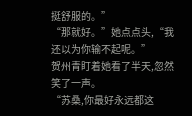挺舒服的。”
“那就好。”她点点头,“我还以为你输不起呢。”
贺州青盯着她看了半天,忽然笑了一声。
“苏桑,你最好永远都这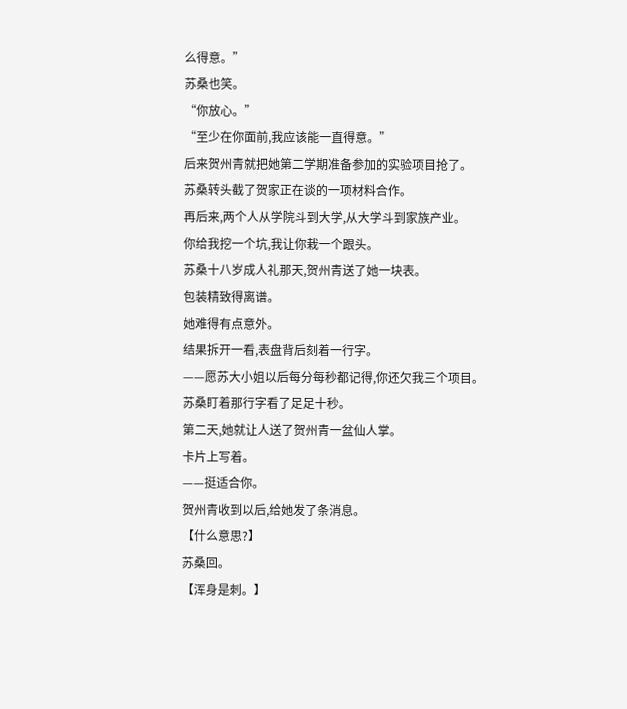么得意。”
苏桑也笑。
“你放心。”
“至少在你面前,我应该能一直得意。”
后来贺州青就把她第二学期准备参加的实验项目抢了。
苏桑转头截了贺家正在谈的一项材料合作。
再后来,两个人从学院斗到大学,从大学斗到家族产业。
你给我挖一个坑,我让你栽一个跟头。
苏桑十八岁成人礼那天,贺州青送了她一块表。
包装精致得离谱。
她难得有点意外。
结果拆开一看,表盘背后刻着一行字。
——愿苏大小姐以后每分每秒都记得,你还欠我三个项目。
苏桑盯着那行字看了足足十秒。
第二天,她就让人送了贺州青一盆仙人掌。
卡片上写着。
——挺适合你。
贺州青收到以后,给她发了条消息。
【什么意思?】
苏桑回。
【浑身是刺。】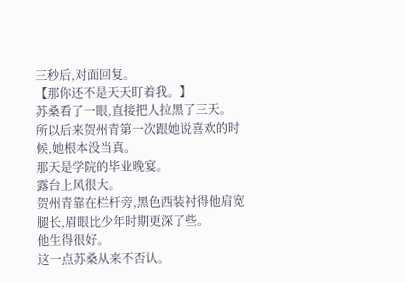三秒后,对面回复。
【那你还不是天天盯着我。】
苏桑看了一眼,直接把人拉黑了三天。
所以后来贺州青第一次跟她说喜欢的时候,她根本没当真。
那天是学院的毕业晚宴。
露台上风很大。
贺州青靠在栏杆旁,黑色西装衬得他肩宽腿长,眉眼比少年时期更深了些。
他生得很好。
这一点苏桑从来不否认。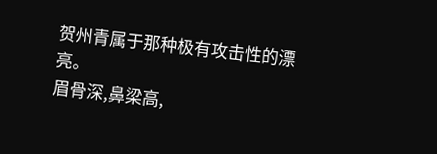贺州青属于那种极有攻击性的漂亮。
眉骨深,鼻梁高,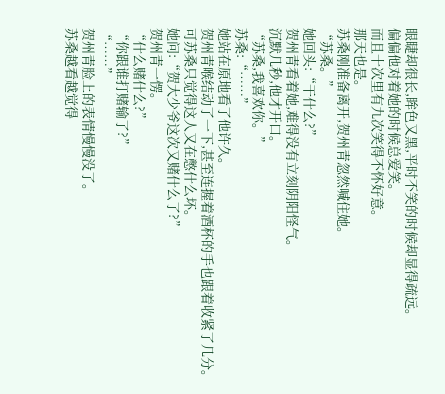眼睫却很长,眸色又黑,平时不笑的时候却显得疏远。
偏偏他对着她的时候总爱笑。
而且十次里有九次笑得不怀好意。
那天也是。
苏桑刚准备离开,贺州青忽然喊住她。
“苏桑。”
她回头:“干什么?”
贺州青看着她,难得没有立刻阴阳怪气。
沉默几秒,他才开口。
“苏桑,我喜欢你。”
苏桑:“……”
她站在原地看了他许久。
贺州青喉结动了一下,甚至连握着酒杯的手也跟着收紧了几分。
可苏桑只觉得这人又在憋什么坏。
她问:“贺大少爷这次又赌什么了?”
贺州青一愣。
“什么赌什么?”
“你跟谁打赌输了?”
“……”
贺州青脸上的表情慢慢没了。
苏桑越看越觉得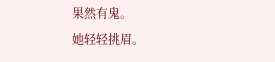果然有鬼。
她轻轻挑眉。